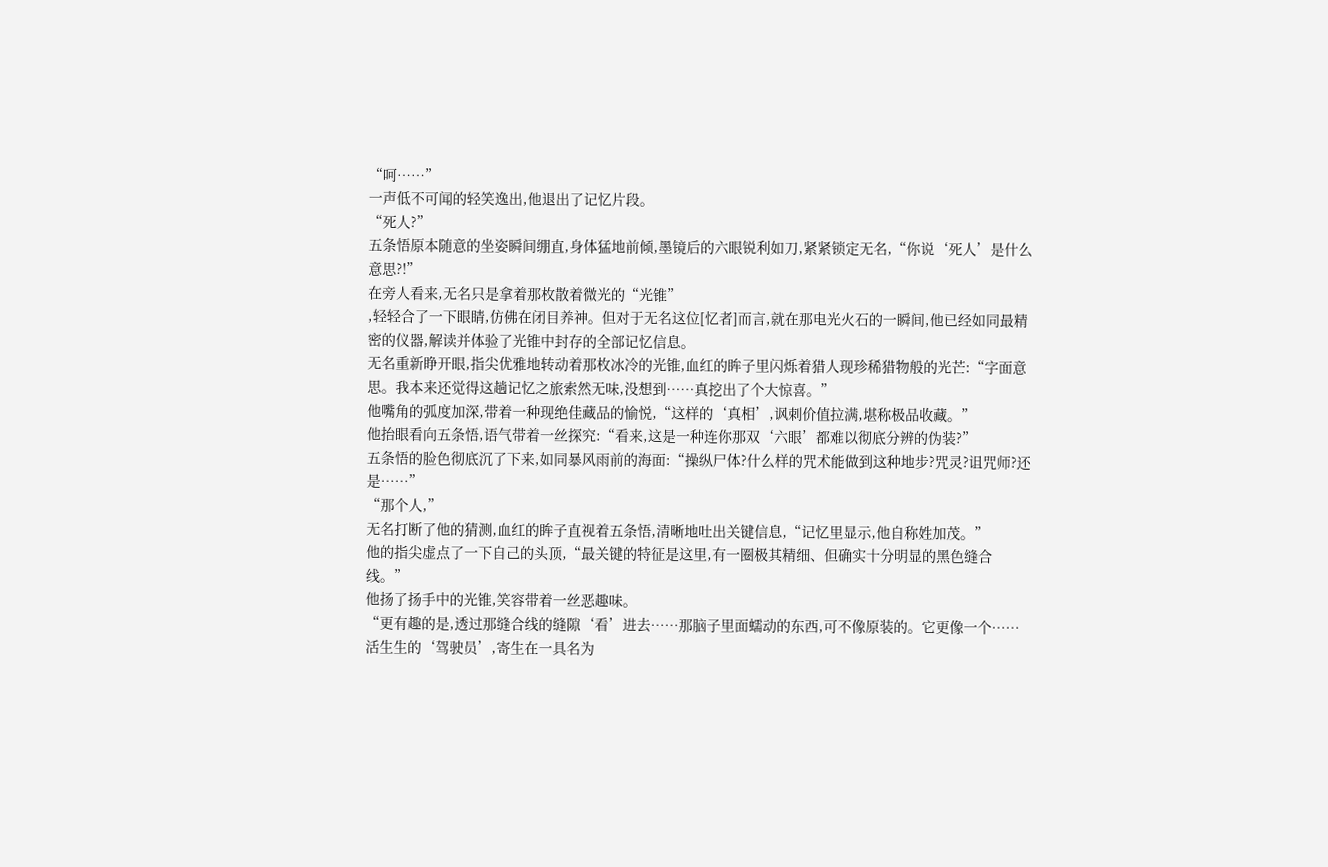“呵……”
一声低不可闻的轻笑逸出,他退出了记忆片段。
“死人?”
五条悟原本随意的坐姿瞬间绷直,身体猛地前倾,墨镜后的六眼锐利如刀,紧紧锁定无名,“你说‘死人’是什么意思?!”
在旁人看来,无名只是拿着那枚散着微光的“光锥”
,轻轻合了一下眼睛,仿佛在闭目养神。但对于无名这位[忆者]而言,就在那电光火石的一瞬间,他已经如同最精密的仪器,解读并体验了光锥中封存的全部记忆信息。
无名重新睁开眼,指尖优雅地转动着那枚冰冷的光锥,血红的眸子里闪烁着猎人现珍稀猎物般的光芒:“字面意思。我本来还觉得这趟记忆之旅索然无味,没想到……真挖出了个大惊喜。”
他嘴角的弧度加深,带着一种现绝佳藏品的愉悦,“这样的‘真相’,讽刺价值拉满,堪称极品收藏。”
他抬眼看向五条悟,语气带着一丝探究:“看来,这是一种连你那双‘六眼’都难以彻底分辨的伪装?”
五条悟的脸色彻底沉了下来,如同暴风雨前的海面:“操纵尸体?什么样的咒术能做到这种地步?咒灵?诅咒师?还是……”
“那个人,”
无名打断了他的猜测,血红的眸子直视着五条悟,清晰地吐出关键信息,“记忆里显示,他自称姓加茂。”
他的指尖虚点了一下自己的头顶,“最关键的特征是这里,有一圈极其精细、但确实十分明显的黑色缝合线。”
他扬了扬手中的光锥,笑容带着一丝恶趣味。
“更有趣的是,透过那缝合线的缝隙‘看’进去……那脑子里面蠕动的东西,可不像原装的。它更像一个……活生生的‘驾驶员’,寄生在一具名为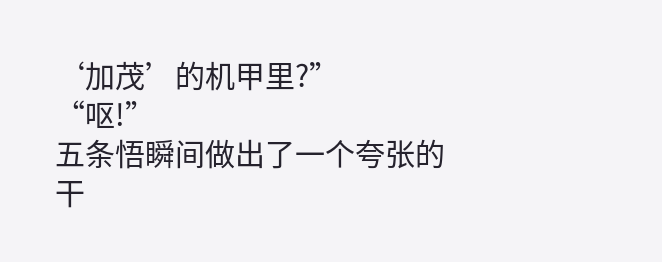‘加茂’的机甲里?”
“呕!”
五条悟瞬间做出了一个夸张的干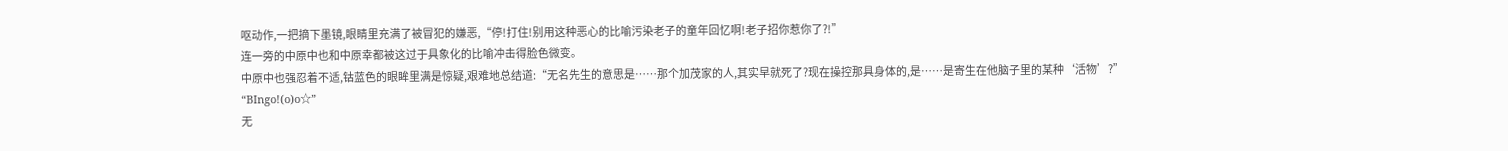呕动作,一把摘下墨镜,眼睛里充满了被冒犯的嫌恶,“停!打住!别用这种恶心的比喻污染老子的童年回忆啊!老子招你惹你了?!”
连一旁的中原中也和中原幸都被这过于具象化的比喻冲击得脸色微变。
中原中也强忍着不适,钴蓝色的眼眸里满是惊疑,艰难地总结道:“无名先生的意思是……那个加茂家的人,其实早就死了?现在操控那具身体的,是……是寄生在他脑子里的某种‘活物’?”
“BIngo!(o)o☆”
无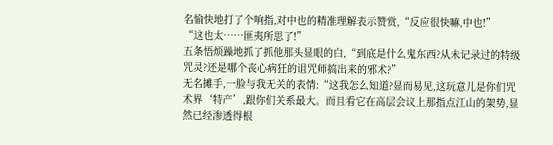名愉快地打了个响指,对中也的精准理解表示赞赏,“反应很快嘛,中也!”
“这也太……匪夷所思了!”
五条悟烦躁地抓了抓他那头显眼的白,“到底是什么鬼东西?从未记录过的特级咒灵?还是哪个丧心病狂的诅咒师搞出来的邪术?”
无名摊手,一脸与我无关的表情:“这我怎么知道?显而易见,这玩意儿是你们咒术界‘特产’,跟你们关系最大。而且看它在高层会议上那指点江山的架势,显然已经渗透得根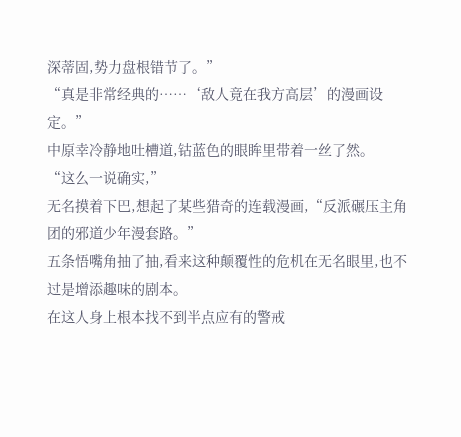深蒂固,势力盘根错节了。”
“真是非常经典的……‘敌人竟在我方高层’的漫画设定。”
中原幸冷静地吐槽道,钴蓝色的眼眸里带着一丝了然。
“这么一说确实,”
无名摸着下巴,想起了某些猎奇的连载漫画,“反派碾压主角团的邪道少年漫套路。”
五条悟嘴角抽了抽,看来这种颠覆性的危机在无名眼里,也不过是增添趣味的剧本。
在这人身上根本找不到半点应有的警戒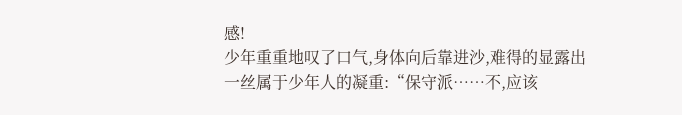感!
少年重重地叹了口气,身体向后靠进沙,难得的显露出一丝属于少年人的凝重:“保守派……不,应该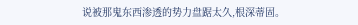说被那鬼东西渗透的势力盘踞太久,根深蒂固。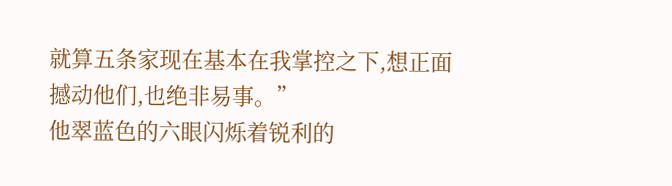就算五条家现在基本在我掌控之下,想正面撼动他们,也绝非易事。”
他翠蓝色的六眼闪烁着锐利的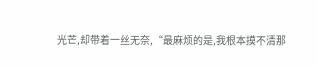光芒,却带着一丝无奈,“最麻烦的是,我根本摸不清那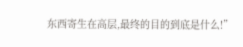东西寄生在高层,最终的目的到底是什么!”